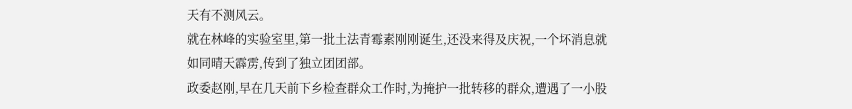天有不测风云。
就在林峰的实验室里,第一批土法青霉素刚刚诞生,还没来得及庆祝,一个坏消息就如同晴天霹雳,传到了独立团团部。
政委赵刚,早在几天前下乡检查群众工作时,为掩护一批转移的群众,遭遇了一小股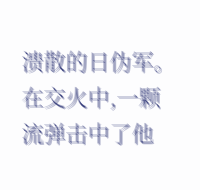溃散的日伪军。在交火中,一颗流弹击中了他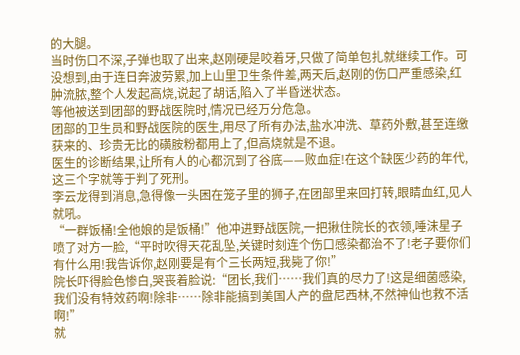的大腿。
当时伤口不深,子弹也取了出来,赵刚硬是咬着牙,只做了简单包扎就继续工作。可没想到,由于连日奔波劳累,加上山里卫生条件差,两天后,赵刚的伤口严重感染,红肿流脓,整个人发起高烧,说起了胡话,陷入了半昏迷状态。
等他被送到团部的野战医院时,情况已经万分危急。
团部的卫生员和野战医院的医生,用尽了所有办法,盐水冲洗、草药外敷,甚至连缴获来的、珍贵无比的磺胺粉都用上了,但高烧就是不退。
医生的诊断结果,让所有人的心都沉到了谷底——败血症!在这个缺医少药的年代,这三个字就等于判了死刑。
李云龙得到消息,急得像一头困在笼子里的狮子,在团部里来回打转,眼睛血红,见人就吼。
“一群饭桶!全他娘的是饭桶!”他冲进野战医院,一把揪住院长的衣领,唾沫星子喷了对方一脸,“平时吹得天花乱坠,关键时刻连个伤口感染都治不了!老子要你们有什么用!我告诉你,赵刚要是有个三长两短,我毙了你!”
院长吓得脸色惨白,哭丧着脸说:“团长,我们……我们真的尽力了!这是细菌感染,我们没有特效药啊!除非……除非能搞到美国人产的盘尼西林,不然神仙也救不活啊!”
就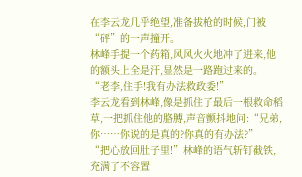在李云龙几乎绝望,准备拔枪的时候,门被“砰”的一声撞开。
林峰手提一个药箱,风风火火地冲了进来,他的额头上全是汗,显然是一路跑过来的。
“老李,住手!我有办法救政委!”
李云龙看到林峰,像是抓住了最后一根救命稻草,一把抓住他的胳膊,声音颤抖地问:“兄弟,你……你说的是真的?你真的有办法?”
“把心放回肚子里!”林峰的语气斩钉截铁,充满了不容置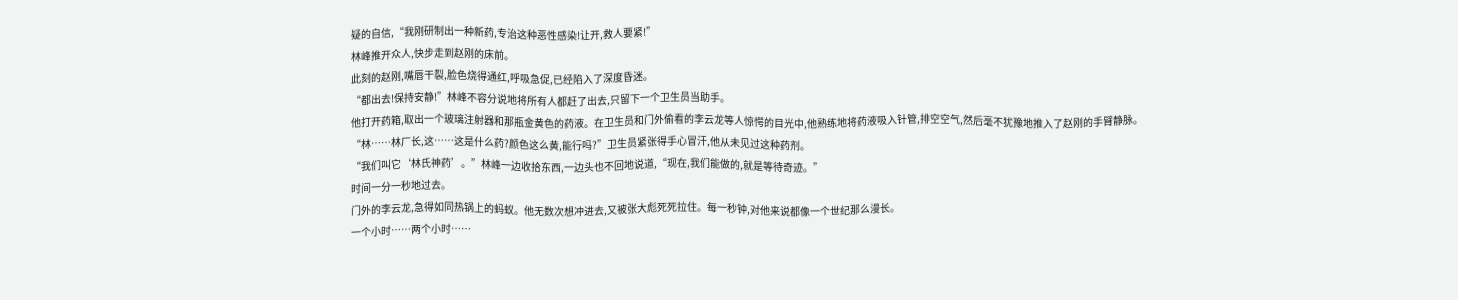疑的自信,“我刚研制出一种新药,专治这种恶性感染!让开,救人要紧!”
林峰推开众人,快步走到赵刚的床前。
此刻的赵刚,嘴唇干裂,脸色烧得通红,呼吸急促,已经陷入了深度昏迷。
“都出去!保持安静!”林峰不容分说地将所有人都赶了出去,只留下一个卫生员当助手。
他打开药箱,取出一个玻璃注射器和那瓶金黄色的药液。在卫生员和门外偷看的李云龙等人惊愕的目光中,他熟练地将药液吸入针管,排空空气,然后毫不犹豫地推入了赵刚的手臂静脉。
“林……林厂长,这……这是什么药?颜色这么黄,能行吗?”卫生员紧张得手心冒汗,他从未见过这种药剂。
“我们叫它‘林氏神药’。”林峰一边收拾东西,一边头也不回地说道,“现在,我们能做的,就是等待奇迹。”
时间一分一秒地过去。
门外的李云龙,急得如同热锅上的蚂蚁。他无数次想冲进去,又被张大彪死死拉住。每一秒钟,对他来说都像一个世纪那么漫长。
一个小时……两个小时……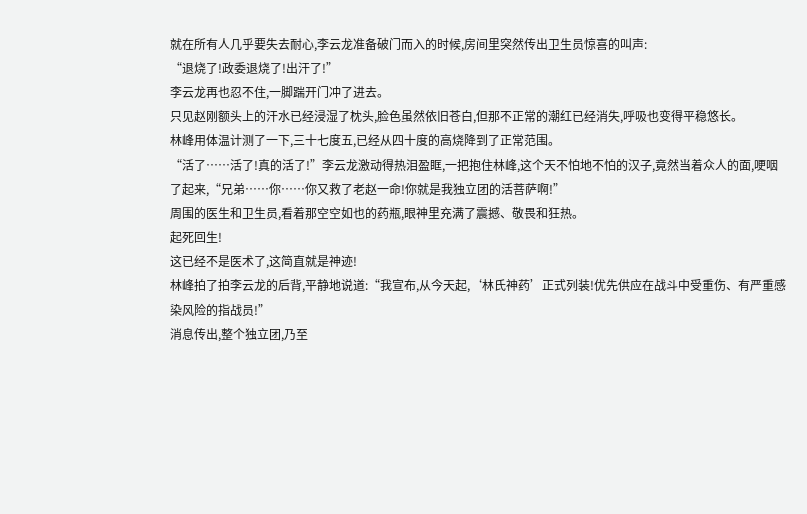就在所有人几乎要失去耐心,李云龙准备破门而入的时候,房间里突然传出卫生员惊喜的叫声:
“退烧了!政委退烧了!出汗了!”
李云龙再也忍不住,一脚踹开门冲了进去。
只见赵刚额头上的汗水已经浸湿了枕头,脸色虽然依旧苍白,但那不正常的潮红已经消失,呼吸也变得平稳悠长。
林峰用体温计测了一下,三十七度五,已经从四十度的高烧降到了正常范围。
“活了……活了!真的活了!”李云龙激动得热泪盈眶,一把抱住林峰,这个天不怕地不怕的汉子,竟然当着众人的面,哽咽了起来,“兄弟……你……你又救了老赵一命!你就是我独立团的活菩萨啊!”
周围的医生和卫生员,看着那空空如也的药瓶,眼神里充满了震撼、敬畏和狂热。
起死回生!
这已经不是医术了,这简直就是神迹!
林峰拍了拍李云龙的后背,平静地说道:“我宣布,从今天起,‘林氏神药’正式列装!优先供应在战斗中受重伤、有严重感染风险的指战员!”
消息传出,整个独立团,乃至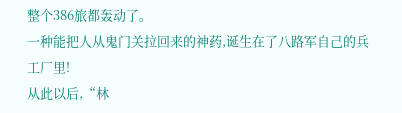整个386旅都轰动了。
一种能把人从鬼门关拉回来的神药,诞生在了八路军自己的兵工厂里!
从此以后,“林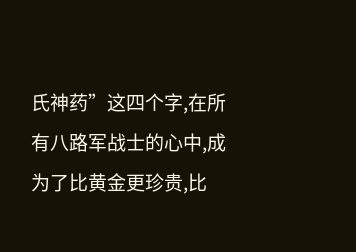氏神药”这四个字,在所有八路军战士的心中,成为了比黄金更珍贵,比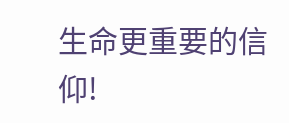生命更重要的信仰!